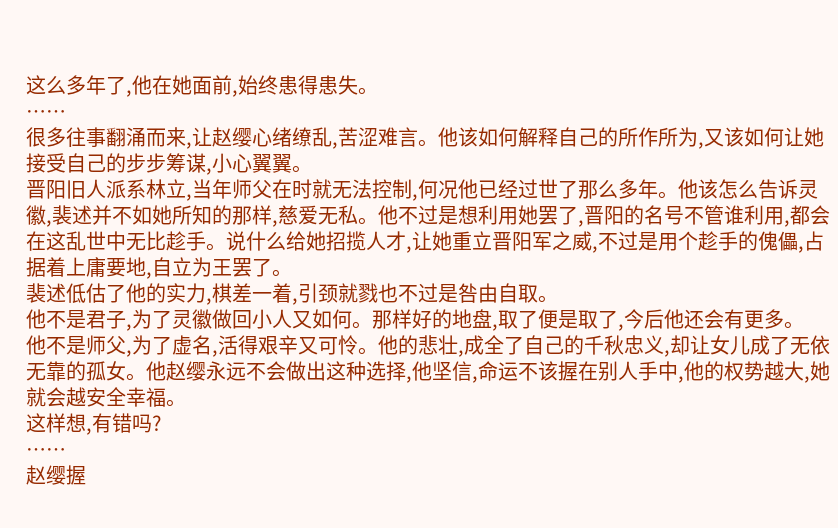这么多年了,他在她面前,始终患得患失。
……
很多往事翻涌而来,让赵缨心绪缭乱,苦涩难言。他该如何解释自己的所作所为,又该如何让她接受自己的步步筹谋,小心翼翼。
晋阳旧人派系林立,当年师父在时就无法控制,何况他已经过世了那么多年。他该怎么告诉灵徽,裴述并不如她所知的那样,慈爱无私。他不过是想利用她罢了,晋阳的名号不管谁利用,都会在这乱世中无比趁手。说什么给她招揽人才,让她重立晋阳军之威,不过是用个趁手的傀儡,占据着上庸要地,自立为王罢了。
裴述低估了他的实力,棋差一着,引颈就戮也不过是咎由自取。
他不是君子,为了灵徽做回小人又如何。那样好的地盘,取了便是取了,今后他还会有更多。
他不是师父,为了虚名,活得艰辛又可怜。他的悲壮,成全了自己的千秋忠义,却让女儿成了无依无靠的孤女。他赵缨永远不会做出这种选择,他坚信,命运不该握在别人手中,他的权势越大,她就会越安全幸福。
这样想,有错吗?
……
赵缨握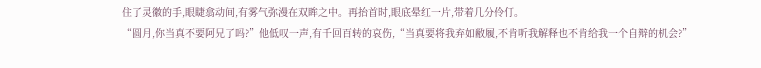住了灵徽的手,眼睫翕动间,有雾气弥漫在双眸之中。再抬首时,眼底晕红一片,带着几分伶仃。
“圆月,你当真不要阿兄了吗?”他低叹一声,有千回百转的哀伤,“当真要将我弃如敝履,不肯听我解释也不肯给我一个自辩的机会?”